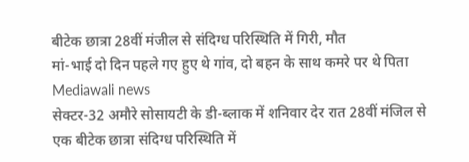बीटेक छात्रा 28वीं मंजील से संदिग्ध परिस्थिति में गिरी, मौत
मां-भाई दो दिन पहले गए हुए थे गांव, दो बहन के साथ कमरे पर थे पिता
Mediawali news
सेक्टर-32 अमौरे सोसायटी के डी-ब्लाक में शनिवार देर रात 28वीं मंजिल से एक बीटेक छात्रा संदिग्ध परिस्थिति में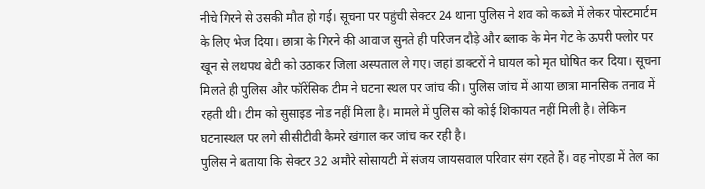नीचे गिरने से उसकी मौत हो गई। सूचना पर पहुंची सेक्टर 24 थाना पुलिस ने शव को कब्जे में लेकर पोस्टमार्टम के लिए भेज दिया। छात्रा के गिरने की आवाज सुनते ही परिजन दौड़े और ब्लाक के मेन गेट के ऊपरी फ्लोर पर खून से लथपथ बेटी को उठाकर जिला अस्पताल ले गए। जहां डाक्टरों ने घायल को मृत घोषित कर दिया। सूचना मिलते ही पुलिस और फॉरेंसिक टीम ने घटना स्थल पर जांच की। पुलिस जांच में आया छात्रा मानसिक तनाव में रहती थी। टीम को सुसाइड नोड नहीं मिला है। मामले में पुलिस को कोई शिकायत नहीं मिली है। लेकिन घटनास्थल पर लगे सीसीटीवी कैमरे खंगाल कर जांच कर रही है।
पुलिस ने बताया कि सेक्टर 32 अमौरे सोसायटी में संजय जायसवाल परिवार संग रहते हैं। वह नोएडा में तेल का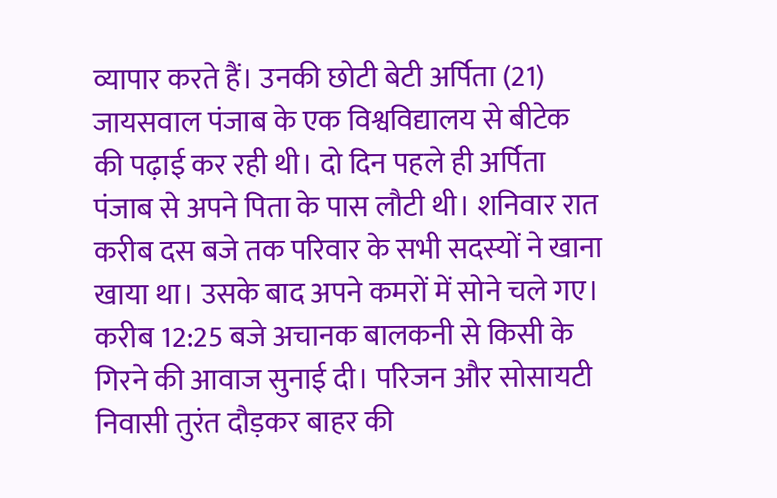व्यापार करते हैं। उनकी छोटी बेटी अर्पिता (21) जायसवाल पंजाब के एक विश्वविद्यालय से बीटेक की पढ़ाई कर रही थी। दो दिन पहले ही अर्पिता पंजाब से अपने पिता के पास लौटी थी। शनिवार रात करीब दस बजे तक परिवार के सभी सदस्यों ने खाना खाया था। उसके बाद अपने कमरों में सोने चले गए। करीब 12:25 बजे अचानक बालकनी से किसी के गिरने की आवाज सुनाई दी। परिजन और सोसायटी निवासी तुरंत दौड़कर बाहर की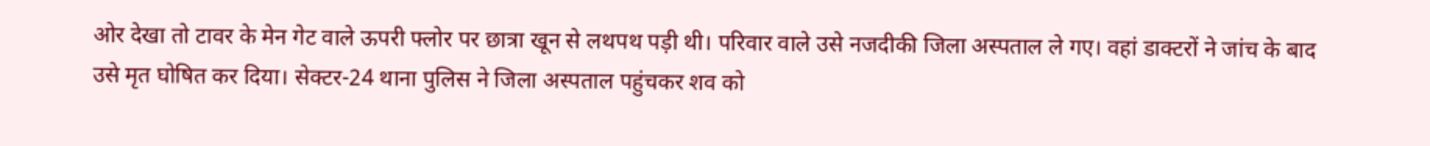ओर देखा तो टावर के मेन गेट वाले ऊपरी फ्लोर पर छात्रा खून से लथपथ पड़ी थी। परिवार वाले उसे नजदीकी जिला अस्पताल ले गए। वहां डाक्टरों ने जांच के बाद उसे मृत घोषित कर दिया। सेक्टर-24 थाना पुलिस ने जिला अस्पताल पहुंचकर शव को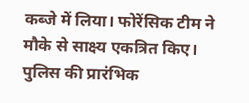कब्जे में लिया। फोरेंसिक टीम ने मौके से साक्ष्य एकत्रित किए। पुलिस की प्रारंभिक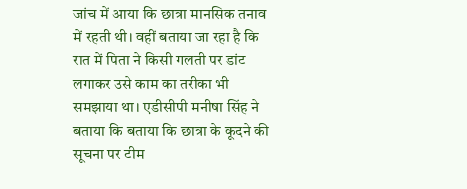जांच में आया कि छात्रा मानसिक तनाव में रहती थी। वहीं बताया जा रहा है कि रात में पिता ने किसी गलती पर डांट लगाकर उसे काम का तरीका भी समझाया था। एडीसीपी मनीषा सिंह ने बताया कि बताया कि छात्रा के कूदने की सूचना पर टीम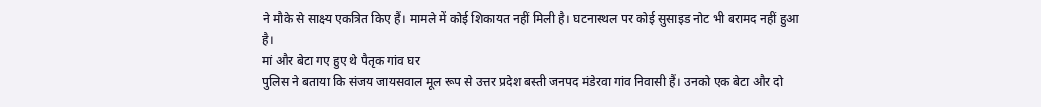ने मौके से साक्ष्य एकत्रित किए हैं। मामले में कोई शिकायत नहीं मिली है। घटनास्थल पर कोई सुसाइड नोट भी बरामद नहीं हुआ है।
मां और बेटा गए हुए थे पैतृक गांव घर
पुलिस ने बताया कि संजय जायसवाल मूल रूप से उत्तर प्रदेश बस्ती जनपद मंडेरवा गांव निवासी हैं। उनको एक बेटा और दो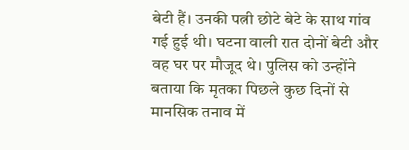बेटी हैं। उनकी पत्नी छोटे बेटे के साथ गांव गई हुई थी। घटना वाली रात दोनों बेटी और वह घर पर मौजूद थे। पुलिस को उन्होंने बताया कि मृतका पिछले कुछ दिनों से मानसिक तनाव में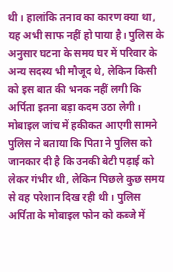थी। हालांकि तनाव का कारण क्या था, यह अभी साफ नहीं हो पाया है। पुलिस के अनुसार घटना के समय घर में परिवार के अन्य सदस्य भी मौजूद थे, लेकिन किसी को इस बात की भनक नहीं लगी कि अर्पिता इतना बड़ा कदम उठा लेगी।
मोबाइल जांच में हकीकत आएगी सामने
पुलिस ने बताया कि पिता ने पुलिस को जानकार दी है कि उनकी बेटी पढ़ाई को लेकर गंभीर थी, लेकिन पिछले कुछ समय से वह परेशान दिख रही थी। पुलिस अर्पिता के मोबाइल फोन को कब्जे में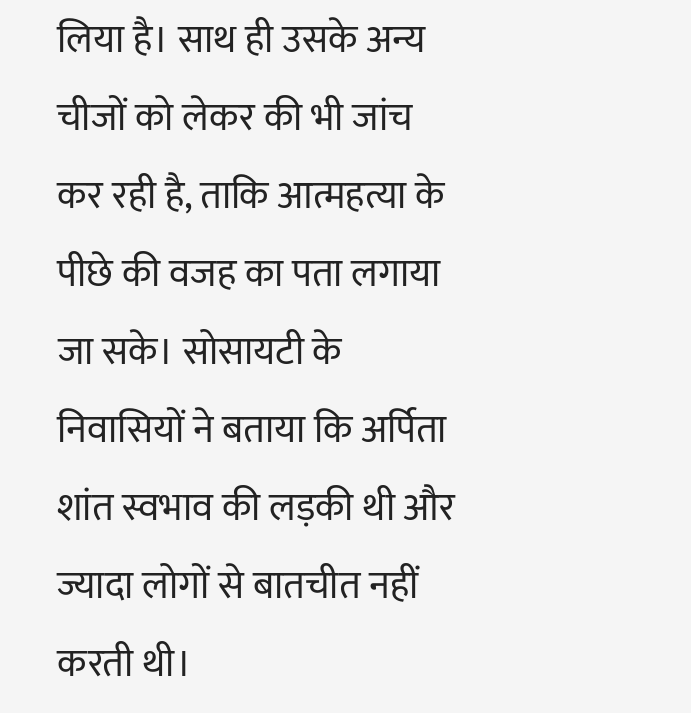लिया है। साथ ही उसके अन्य चीजों को लेकर की भी जांच कर रही है, ताकि आत्महत्या के पीछे की वजह का पता लगाया जा सके। सोसायटी के निवासियों ने बताया कि अर्पिता शांत स्वभाव की लड़की थी और ज्यादा लोगों से बातचीत नहीं करती थी।